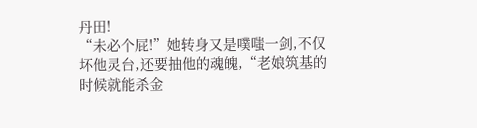丹田!
“未必个屁!”她转身又是噗嗤一剑,不仅坏他灵台,还要抽他的魂魄,“老娘筑基的时候就能杀金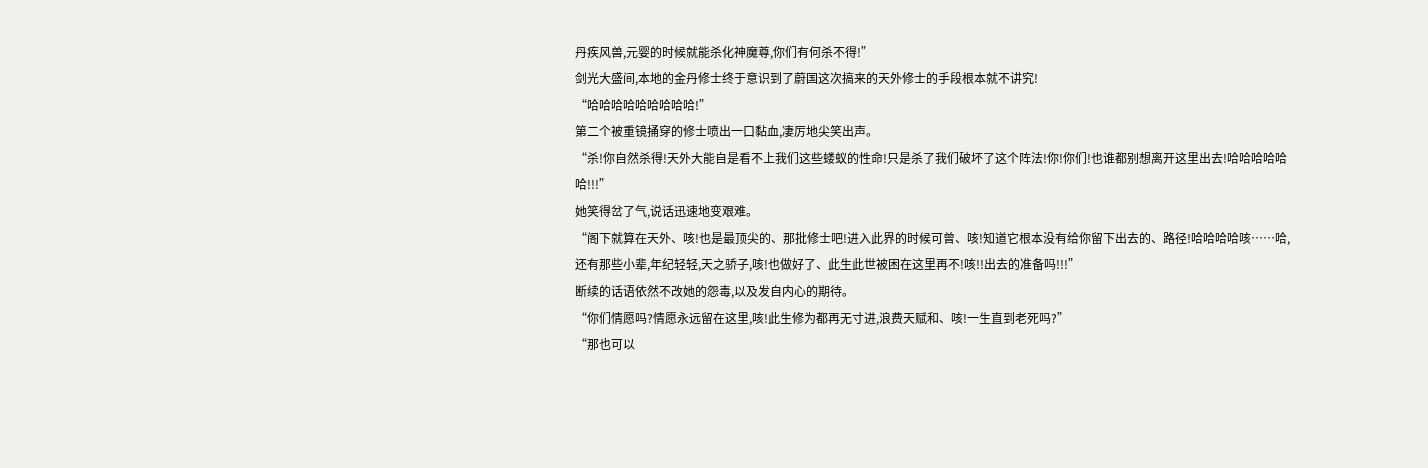丹疾风兽,元婴的时候就能杀化神魔尊,你们有何杀不得!”
剑光大盛间,本地的金丹修士终于意识到了蔚国这次搞来的天外修士的手段根本就不讲究!
“哈哈哈哈哈哈哈哈哈!”
第二个被重镜捅穿的修士喷出一口黏血,凄厉地尖笑出声。
“杀!你自然杀得!天外大能自是看不上我们这些蝼蚁的性命!只是杀了我们破坏了这个阵法!你!你们!也谁都别想离开这里出去!哈哈哈哈哈哈!!!”
她笑得岔了气,说话迅速地变艰难。
“阁下就算在天外、咳!也是最顶尖的、那批修士吧!进入此界的时候可曾、咳!知道它根本没有给你留下出去的、路径!哈哈哈哈咳……哈,还有那些小辈,年纪轻轻,天之骄子,咳!也做好了、此生此世被困在这里再不!咳!!出去的准备吗!!!”
断续的话语依然不改她的怨毒,以及发自内心的期待。
“你们情愿吗?情愿永远留在这里,咳!此生修为都再无寸进,浪费天赋和、咳!一生直到老死吗?”
“那也可以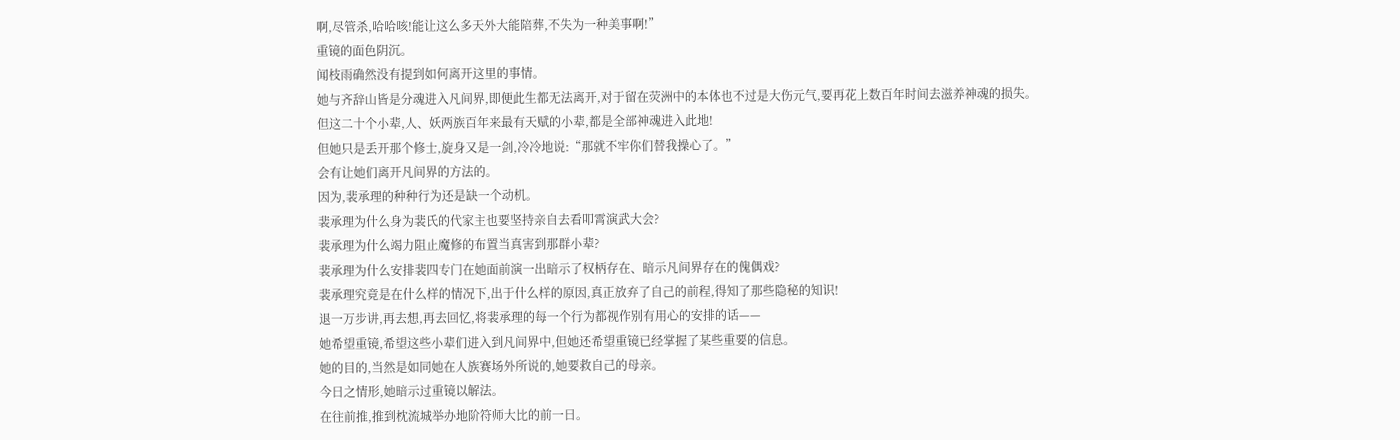啊,尽管杀,哈哈咳!能让这么多天外大能陪葬,不失为一种美事啊!”
重镜的面色阴沉。
闻枝雨确然没有提到如何离开这里的事情。
她与齐辞山皆是分魂进入凡间界,即便此生都无法离开,对于留在荧洲中的本体也不过是大伤元气,要再花上数百年时间去滋养神魂的损失。
但这二十个小辈,人、妖两族百年来最有天赋的小辈,都是全部神魂进入此地!
但她只是丢开那个修士,旋身又是一剑,冷冷地说:“那就不牢你们替我操心了。”
会有让她们离开凡间界的方法的。
因为,裴承理的种种行为还是缺一个动机。
裴承理为什么身为裴氏的代家主也要坚持亲自去看叩霄演武大会?
裴承理为什么竭力阻止魔修的布置当真害到那群小辈?
裴承理为什么安排裴四专门在她面前演一出暗示了权柄存在、暗示凡间界存在的傀偶戏?
裴承理究竟是在什么样的情况下,出于什么样的原因,真正放弃了自己的前程,得知了那些隐秘的知识!
退一万步讲,再去想,再去回忆,将裴承理的每一个行为都视作别有用心的安排的话——
她希望重镜,希望这些小辈们进入到凡间界中,但她还希望重镜已经掌握了某些重要的信息。
她的目的,当然是如同她在人族赛场外所说的,她要救自己的母亲。
今日之情形,她暗示过重镜以解法。
在往前推,推到枕流城举办地阶符师大比的前一日。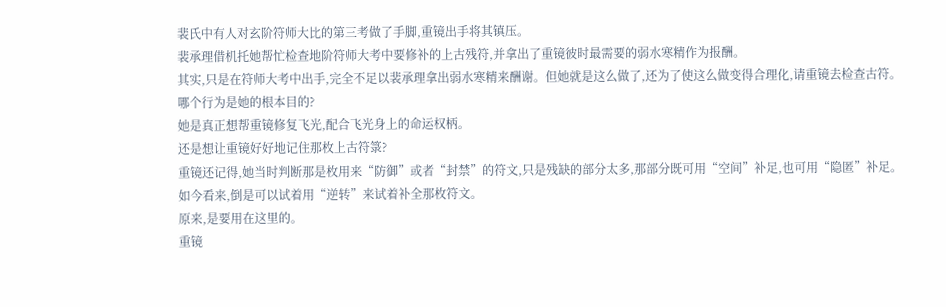裴氏中有人对玄阶符师大比的第三考做了手脚,重镜出手将其镇压。
裴承理借机托她帮忙检查地阶符师大考中要修补的上古残符,并拿出了重镜彼时最需要的弱水寒精作为报酬。
其实,只是在符师大考中出手,完全不足以裴承理拿出弱水寒精来酬谢。但她就是这么做了,还为了使这么做变得合理化,请重镜去检查古符。
哪个行为是她的根本目的?
她是真正想帮重镜修复飞光,配合飞光身上的命运权柄。
还是想让重镜好好地记住那枚上古符箓?
重镜还记得,她当时判断那是枚用来“防御”或者“封禁”的符文,只是残缺的部分太多,那部分既可用“空间”补足,也可用“隐匿”补足。
如今看来,倒是可以试着用“逆转”来试着补全那枚符文。
原来,是要用在这里的。
重镜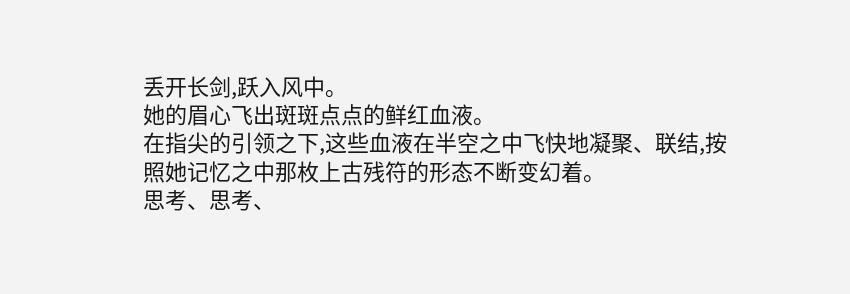丢开长剑,跃入风中。
她的眉心飞出斑斑点点的鲜红血液。
在指尖的引领之下,这些血液在半空之中飞快地凝聚、联结,按照她记忆之中那枚上古残符的形态不断变幻着。
思考、思考、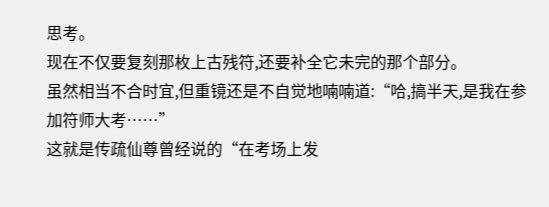思考。
现在不仅要复刻那枚上古残符,还要补全它未完的那个部分。
虽然相当不合时宜,但重镜还是不自觉地喃喃道:“哈,搞半天,是我在参加符师大考……”
这就是传疏仙尊曾经说的“在考场上发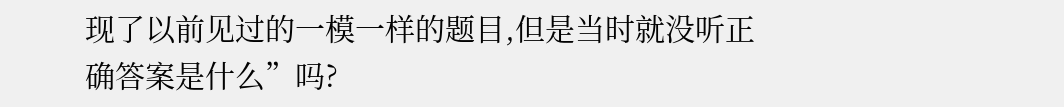现了以前见过的一模一样的题目,但是当时就没听正确答案是什么”吗?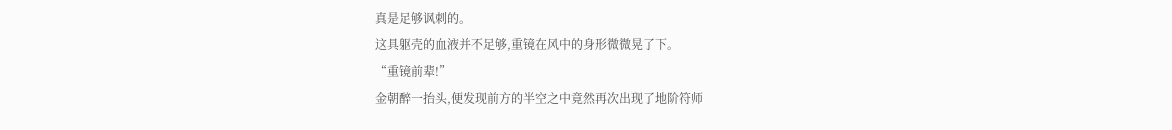真是足够讽刺的。
这具躯壳的血液并不足够,重镜在风中的身形微微晃了下。
“重镜前辈!”
金朝醉一抬头,便发现前方的半空之中竟然再次出现了地阶符师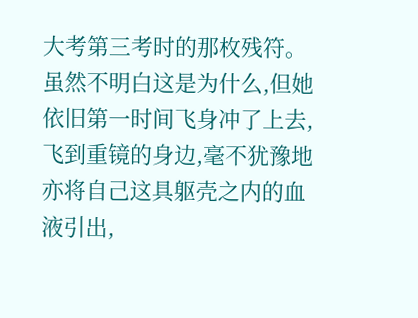大考第三考时的那枚残符。
虽然不明白这是为什么,但她依旧第一时间飞身冲了上去,飞到重镜的身边,毫不犹豫地亦将自己这具躯壳之内的血液引出,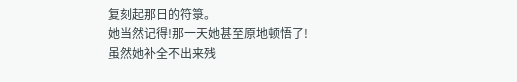复刻起那日的符箓。
她当然记得!那一天她甚至原地顿悟了!
虽然她补全不出来残